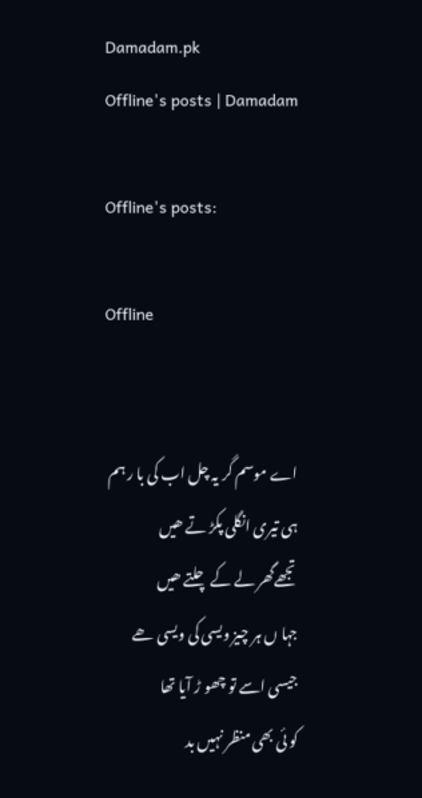Damadam.pk
Offline's posts | Damadam

Offline's posts:

Offline


اے موسم گر یہ چل اب کی با ر ہم ہی تیری انگلی پکڑ تے ھیں
تجھےگھر لے کے چلتے ھیں
جہا ں ہر چیز ویسی کی ویسی ھے جیسی اسے تو چھو ڑ آیا تھا
کو ئی بھی منظر نہیں بد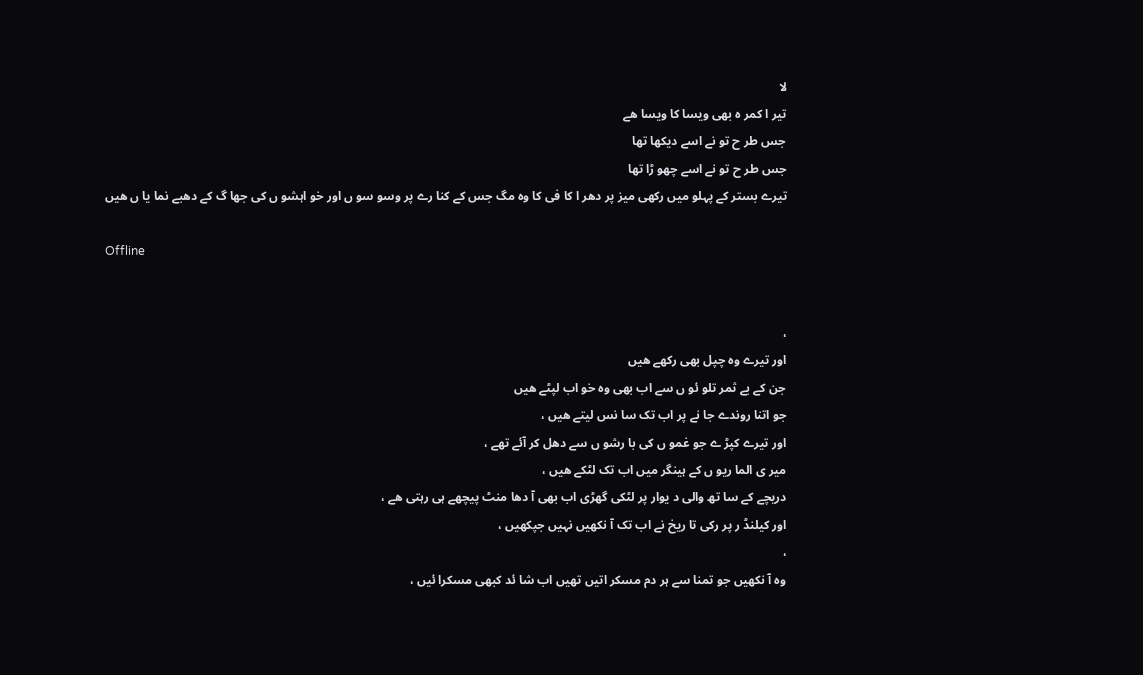لا
تیر ا کمر ہ بھی ویسا کا ویسا ھے
جس طر ح تو نے اسے دیکھا تھا
جس طر ح تو نے اسے چھو ڑا تھا
تیرے بستر کے پہلو میں رکھی میز پر دھر ا کا فی کا وہ مگ جس کے کنا رے پر وسو سو ں اور خو اہشو ں کی جھا گ کے دھبے نما یا ں ھیں

Offline


،
اور تیرے وہ چپل بھی رکھے ھیں
جن کے بے ثمر تلو ئو ں سے اب بھی وہ خو اب لپٹے ھیں
جو اتنا روندے جا نے پر اب تک سا نس لیتے ھیں ،
اور تیرے کپڑ ے جو غمو ں کی با رشو ں سے دھل کر آئے تھے ،
میر ی الما ریو ں کے ہینگر میں اب تک لٹکے ھیں ،
دریچے کے سا تھ والی د یوار پر لٹکی گھڑی اب بھی آ دھا منٹ پیچھے ہی رہتی ھے ،
اور کیلنڈ ر پر رکی تا ریخ نے اب تک آ نکھیں نہیں جپکھیں ،
،
وہ آ نکھیں جو تمنا سے ہر دم مسکر اتیں تھیں اب شا ئد کبھی مسکرا ئیں ،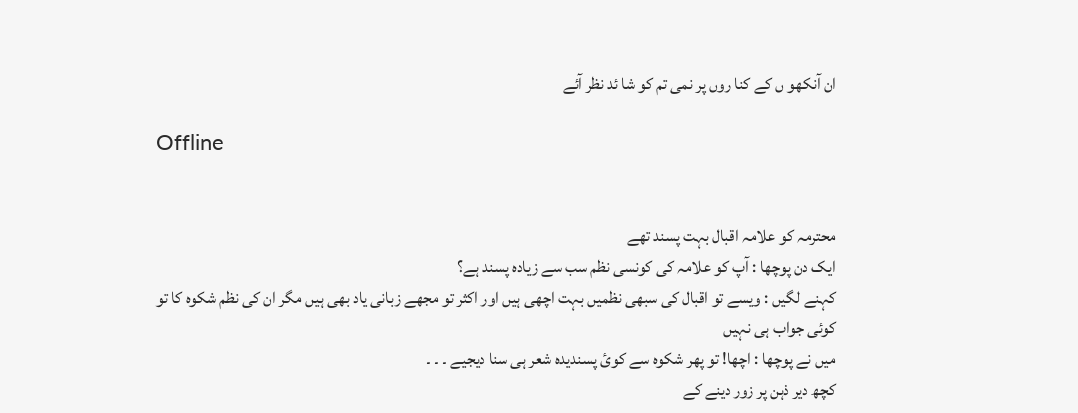ان آنکھو ں کے کنا روں پر نمی تم کو شا ئد نظر آئے

Offline


محترمہ کو علامہ اقبال بہت پسند تھے
ایک دن پوچھا : آپ کو علامہ کی کونسی نظم سب سے زیادہ پسند ہے؟
کہنے لگیں : ویسے تو اقبال کی سبھی نظمیں بہت اچھی ہیں اور اکثر تو مجھے زبانی یاد بھی ہیں مگر ان کی نظم شکوہ کا تو کوئی جواب ہی نہیں
میں نے پوچھا : اچھا! تو پھر شکوہ سے کوئ پسندیدہ شعر ہی سنا دیجیے ۔ ۔ ۔
کچھ دیر ذہن پر زور دینے کے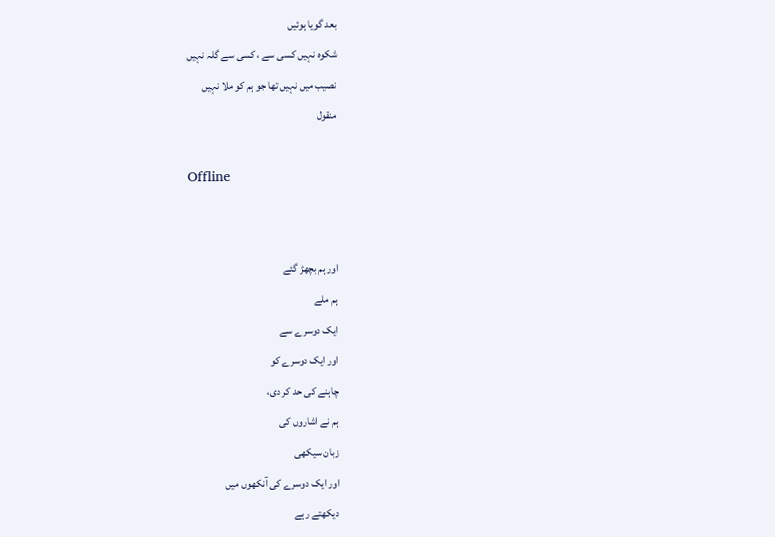بعد گویا ہوئیں
شکوہ نہیں کسی سے ، کسی سے گلہ نہیں
نصیب میں نہیں تھا جو ہم کو ملا نہیں
منقول

Offline


اور ہم بچھڑ گئے
ہم ملے
ایک دوسرے سے
اور ایک دوسرے کو
چاہنے کی حد کر دی،
ہم نے اشاروں کی
زبان سیکھی
اور ایک دوسرے کی آنکھوں میں
دیکھتے رہے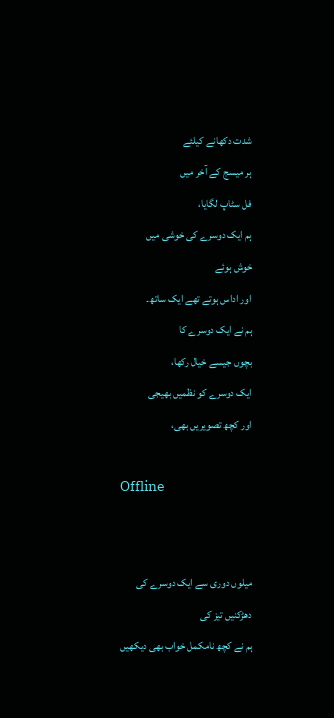شدت دکھانے کیلئے
ہر میسج کے آخر میں
فل سٹاپ لگایا،
ہم ایک دوسرے کی خوشی میں
خوش ہوئے
اور اداس ہوتے تھے ایک ساتھ۔
ہم نے ایک دوسرے کا
بچوں جیسے خیال رکھا،
ایک دوسرے کو نظمیں بھیجی
اور کچھ تصویریں بھی،

Offline


میلوں دوری سے ایک دوسرے کی
دھڑکنیں تیز کی
ہم نے کچھ نامکمل خواب بھی دیکھیں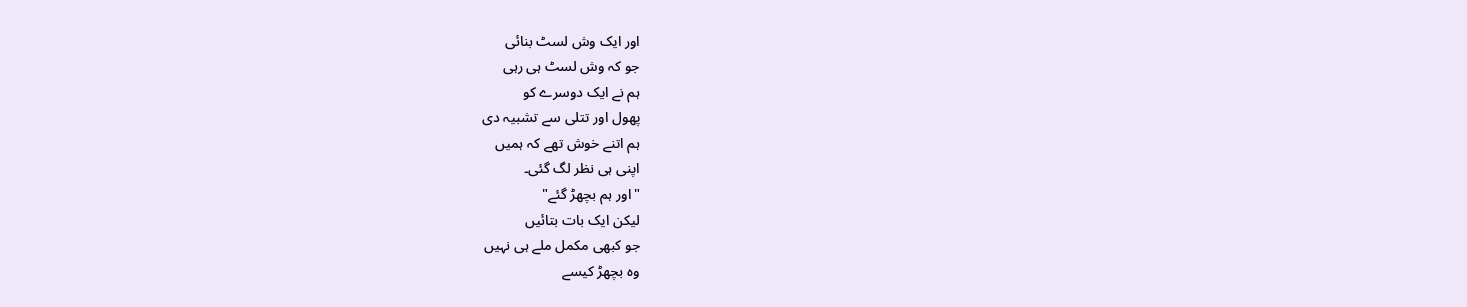اور ایک وش لسٹ بنائی
جو کہ وش لسٹ ہی رہی
ہم نے ایک دوسرے کو
پھول اور تتلی سے تشبیہ دی
ہم اتنے خوش تھے کہ ہمیں
اپنی ہی نظر لگ گئی۔
"اور ہم بچھڑ گئے"
لیکن ایک بات بتائیں
جو کبھی مکمل ملے ہی نہیں
وہ بچھڑ کیسے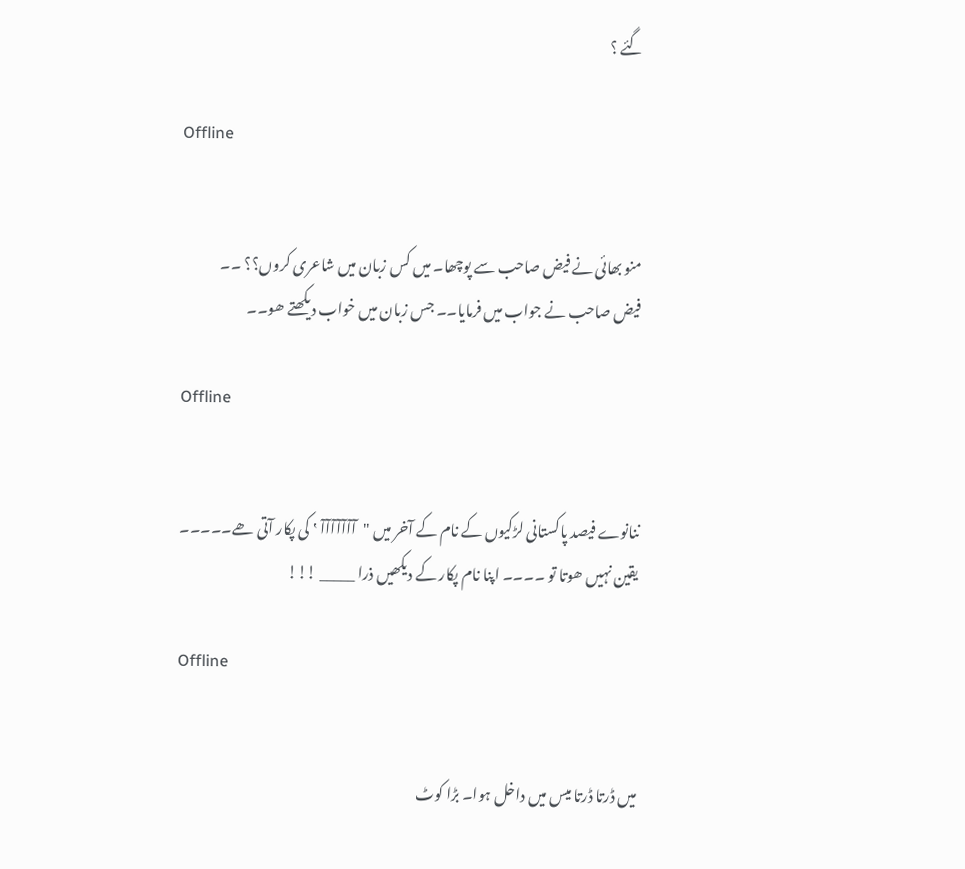گئے ؟

Offline


منو بھائی نے فیض صاحب سے پوچھا۔ میں کس زبان میں شاعری کروں؟؟ ۔۔
فیض صاحب نے جواب میں فرمایا۔۔ جس زبان میں خواب دیکھتے ھو۔۔

Offline


ننانوے فیصد پاکستانی لڑکیوں کے نام کے آخر میں "آآآآآآآ ‛ کی پکار آتی ھے۔۔۔۔۔
یقین نہیں ھوتا تو ۔۔۔۔ اپنا نام پکار کے دیکھیں ذرا _____ !!!

Offline


میں ڈرتا ڈرتا میس میں داخل ہوا۔ بڑا کوٹ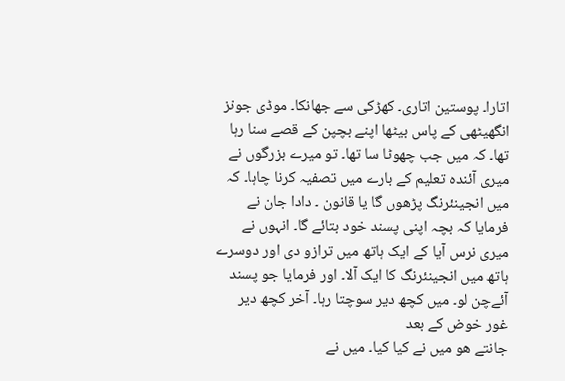اتارا۔ پوستین اتاری۔ کھڑکی سے جھانکا۔ موڈی جونز انگھیٹھی کے پاس بیٹھا اپنے بچپن کے قصے سنا رہا تھا۔ کہ میں جب چھوٹا سا تھا۔ تو میرے بزرگوں نے میری آئندہ تعلیم کے بارے میں تصفیہ کرنا چاہا۔ کہ میں انجینئرنگ پڑھوں گا یا قانون ۔ دادا جان نے فرمایا کہ بچہ اپنی پسند خود بتائے گا۔ انہوں نے میری نرس آیا کے ایک ہاتھ میں ترازو دی اور دوسرے ہاتھ میں انجینئرنگ کا ایک آلا۔ اور فرمایا جو پسند آئےچن لو۔ میں کچھ دیر سوچتا رہا۔ آخر کچھ دیر غور خوض کے بعد
جانتے ھو میں نے کیا کیا۔ میں نے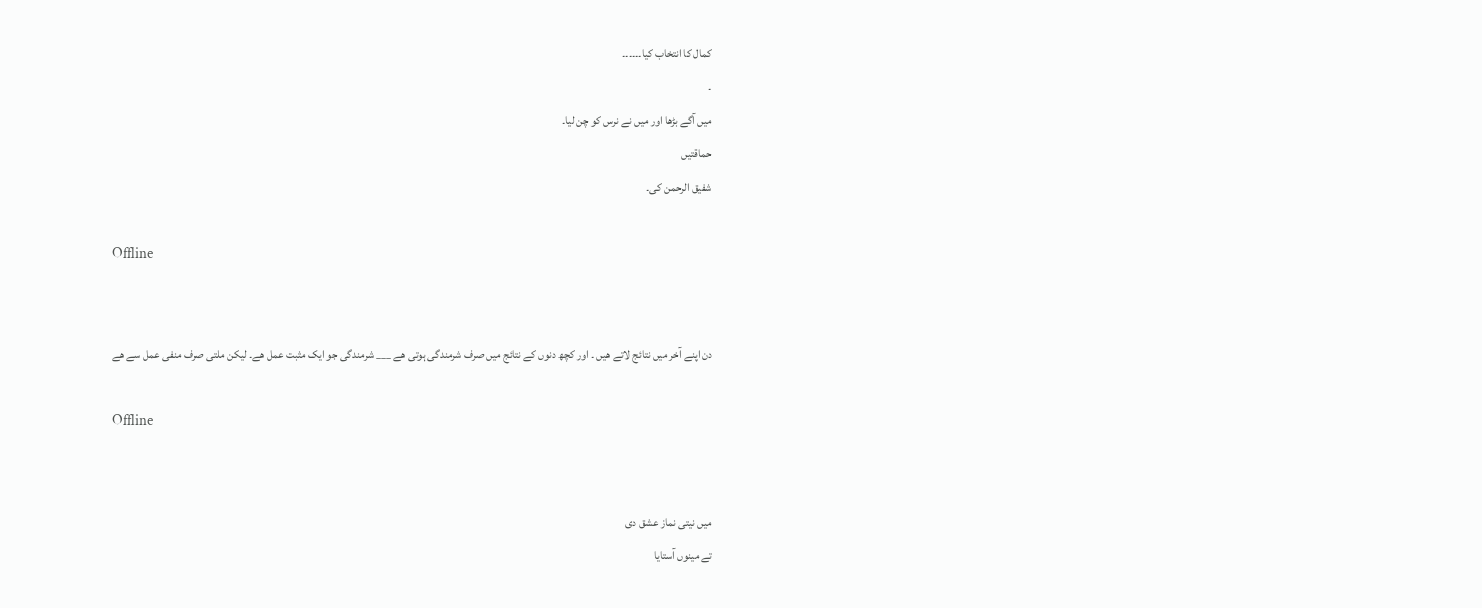کمال کا انتخاب کیا۔۔۔۔۔۔
۔
میں آگے بڑھا اور میں نے نرس کو چن لیا۔
حماقتیں
شفیق الرحمن کی۔

Offline


دن اپنے آخر میں نتائج لاتے ھیں ۔ اور کچھ دنوں کے نتائج میں صرف شرمندگی ہوتی ھے ___ شرمندگی جو ایک مثبت عمل ھے۔ لیکن ملتی صرف منفی عمل سے ھے

Offline


میں نیتی نماز عشق دی
تے مینوں آستایا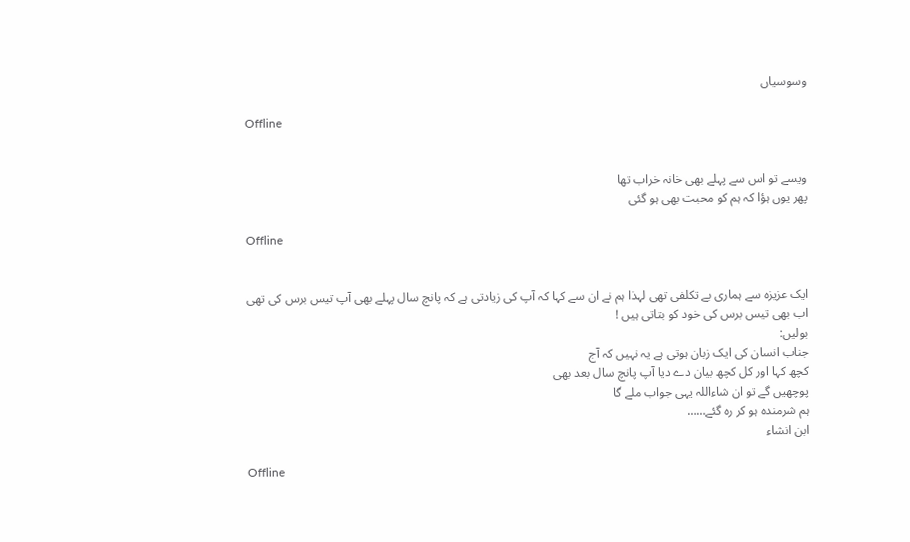وسوسیاں

Offline


ویسے تو اس سے پہلے بھی خانہ خراب تھا
پھر یوں ہؤا کہ ہم کو محبت بھی ہو گئی

Offline


ایک عزیزہ سے ہماری بے تکلفی تھی لہذا ہم نے ان سے کہا کہ آپ کی زیادتی ہے کہ پانچ سال پہلے بھی آپ تیس برس کی تھی اب بھی تیس برس کی خود کو بتاتی ہیں !
بولیں:
جناب انسان کی ایک زبان ہوتی ہے یہ نہیں کہ آج
کچھ کہا اور کل کچھ بیان دے دیا آپ پانچ سال بعد بھی
پوچھیں گے تو ان شاءاللہ یہی جواب ملے گا
ہم شرمندہ ہو کر رہ گئے……
ابن انشاء

Offline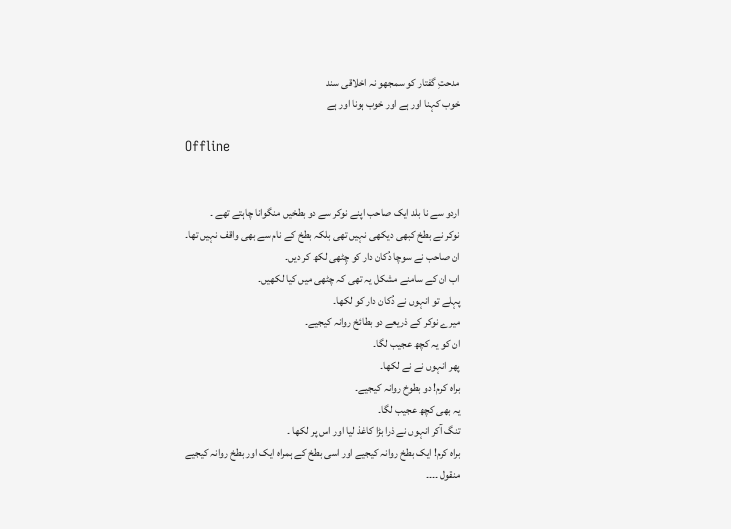مدحتِ گفتار کو سمجھو نہ اخلاقی سند
خوب کہنا اور ہے اور خوب ہونا اور ہے

Offline


اردو سے نا بلد ایک صاحب اپنے نوکر سے دو بطخیں منگوانا چاہتے تھے ۔
نوکر نے بطخ کبھی دیکھی نہیں تھی بلکہ بطخ کے نام سے بھی واقف نہیں تھا۔
ان صاحب نے سوچا دُکان دار کو چِٹھی لکھ کر دیں۔
اب ان کے سامنے مشکل یہ تھی کہ چٹھی میں کیا لکھیں۔
پہلے تو انہوں نے دُکان دار کو لکھا۔
میرے نوکر کے ذریعے دو بطائخ روانہ کیجیے۔
ان کو یہ کچھ عجیب لگا۔
پھر انہوں نے نے لکھا۔
براہ کرم! دو بطوخ روانہ کیجیے۔
یہ بھی کچھ عجیب لگا۔
تنگ آکر انہوں نے ذرا بڑا کاغذ لیا اور اس پر لکھا ۔
براہ کرم! ایک بطخ روانہ کیجیے اور اسی بطخ کے ہمراہ ایک اور بطخ روانہ کیجیے
منقول ۔۔۔۔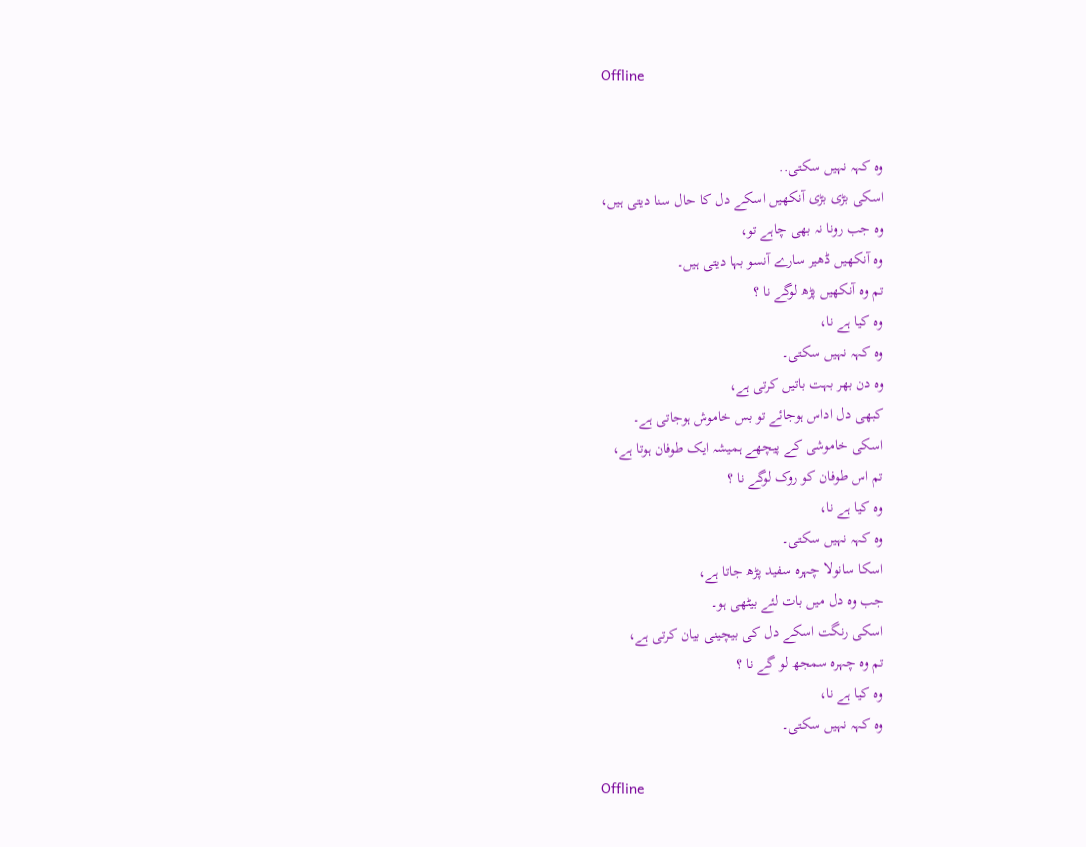Offline


وہ کہہ نہیں سکتی..
اسکی بڑی بڑی آنکھیں اسکے دل کا حال سنا دیتی ہیں،
وہ جب رونا نہ بھی چاہے تو،
وہ آنکھیں ڈھیر سارے آنسو بہا دیتی ہیں۔
تم وہ آنکھیں پڑھ لوگے نا ؟
وہ کیا ہے نا،
وہ کہہ نہیں سکتی۔
وہ دن بھر بہت باتیں کرتی ہے،
کبھی دل اداس ہوجائے تو بس خاموش ہوجاتی ہے۔
اسکی خاموشی کے پیچھے ہمیشہ ایک طوفان ہوتا ہے،
تم اس طوفان کو روک لوگے نا ؟
وہ کیا ہے نا،
وہ کہہ نہیں سکتی۔
اسکا سانولا چہرہ سفید پڑھ جاتا ہے،
جب وہ دل میں بات لئے بیٹھی ہو۔
اسکی رنگت اسکے دل کی بیچینی بیان کرتی ہے،
تم وہ چہرہ سمجھ لو گے نا ؟
وہ کیا ہے نا،
وہ کہہ نہیں سکتی۔

Offline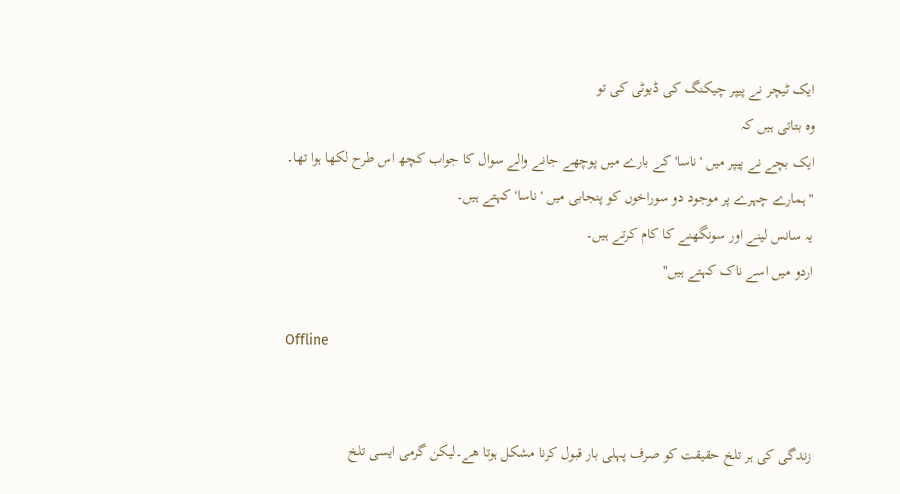ایک ٹیچر نے پیپر چیکنگ کی ڈیوٹی کی تو
وہ بتاتی ہیں کہ
ایک بچے نے پیپر میں 'ناسا' کے بارے میں پوچھے جانے والے سوال کا جواب کچھ اس طرح لکھا ہوا تھا۔
"ہمارے چہرے پر موجود دو سوراخوں کو پنجابی میں 'ناسا' کہتے ہیں۔
یہ سانس لینے اور سونگھنے کا کام کرتے ہیں۔
اردو میں اسے ناک کہتے ہیں"

Offline


زندگی کی ہر تلخ حقیقت کو صرف پہلی بار قبول کرنا مشکل ہوتا ھے۔لیکن گرمی ایسی تلخ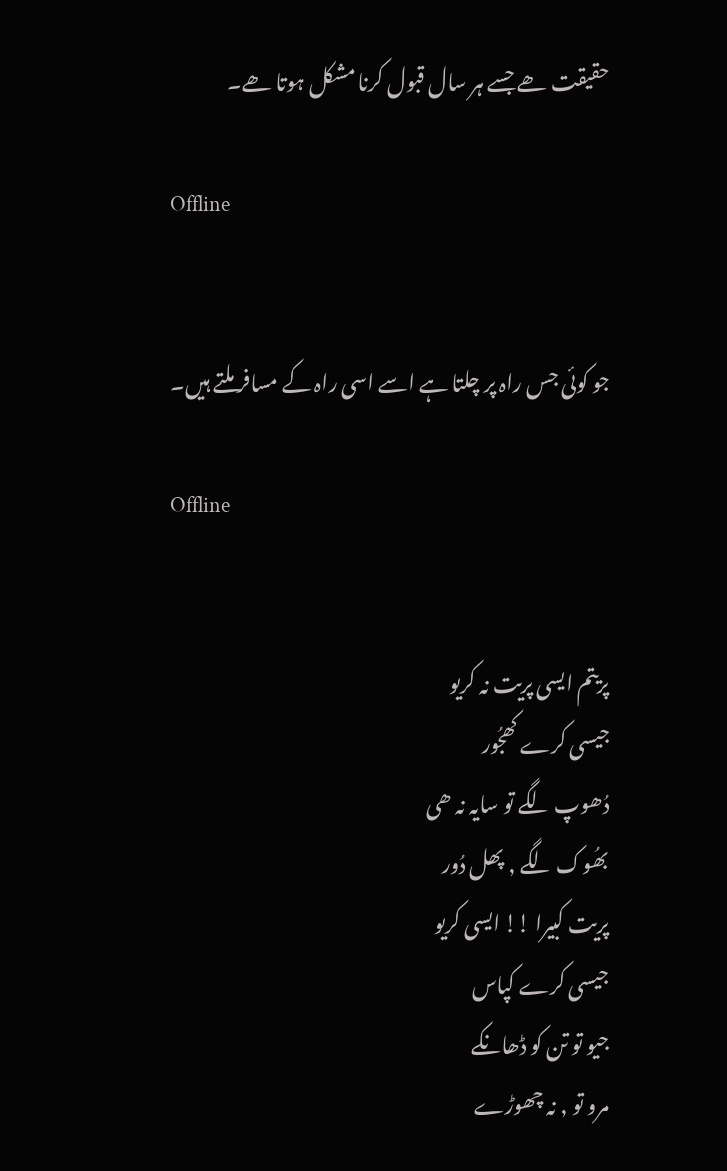حقیقت ھے جسے ہر سال قبول کرنا مشکل ہوتا ھے۔

Offline


جو کوئی جس راہ پر چلتا ہے اسے اسی راہ کے مسافر ملتے ہیں۔

Offline


پریتم ایسی پریت نہ کریو
جیسی کرے کھجُور
دُھوپ لگے تو سایہ نہ ھی
بھُوک لگے , پھل دُور
پریت کبیرا !! ایسی کریو
جیسی کرے کپاس
جیو تو تن کو ڈھانکے
مرو تو , نہ چھوڑے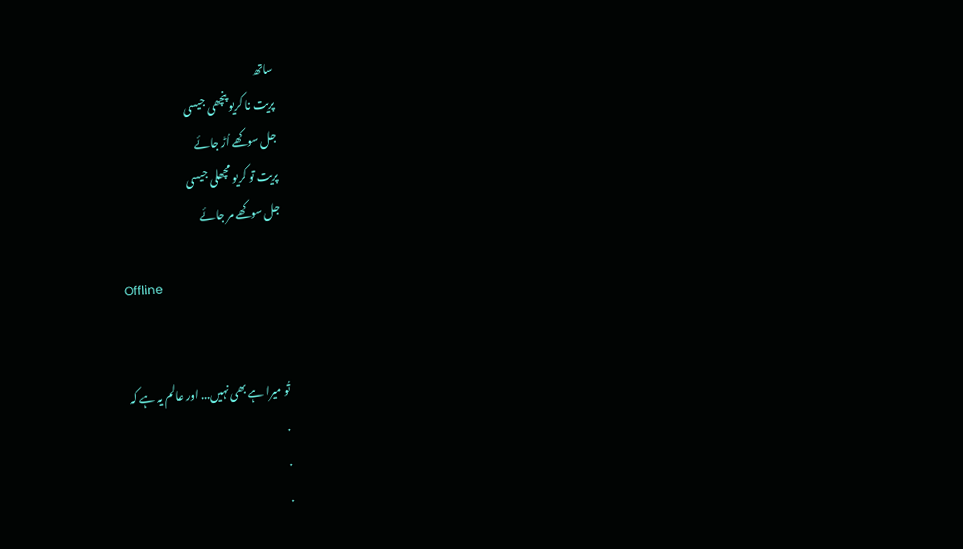ساتھ
پریت نا کریو پنچھی جیسی
جل سوکھے اُڑ جائے
پریت تو کریو مچھلی جیسی
جل سوکھے مر جائے

Offline


تُو میرا ہے بھی نہیں... اور عالم یہ ہے کہ
.
.
.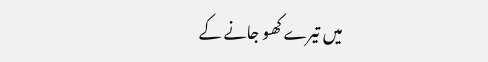میں تیرے کھو جانے کے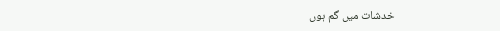خدشات میں گم ہوں